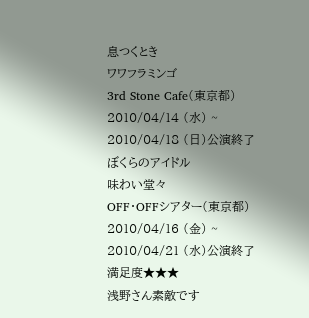息つくとき
ワワフラミンゴ
3rd Stone Cafe(東京都)
2010/04/14 (水) ~ 2010/04/18 (日)公演終了
ぼくらのアイドル
味わい堂々
OFF・OFFシアター(東京都)
2010/04/16 (金) ~ 2010/04/21 (水)公演終了
満足度★★★
浅野さん素敵です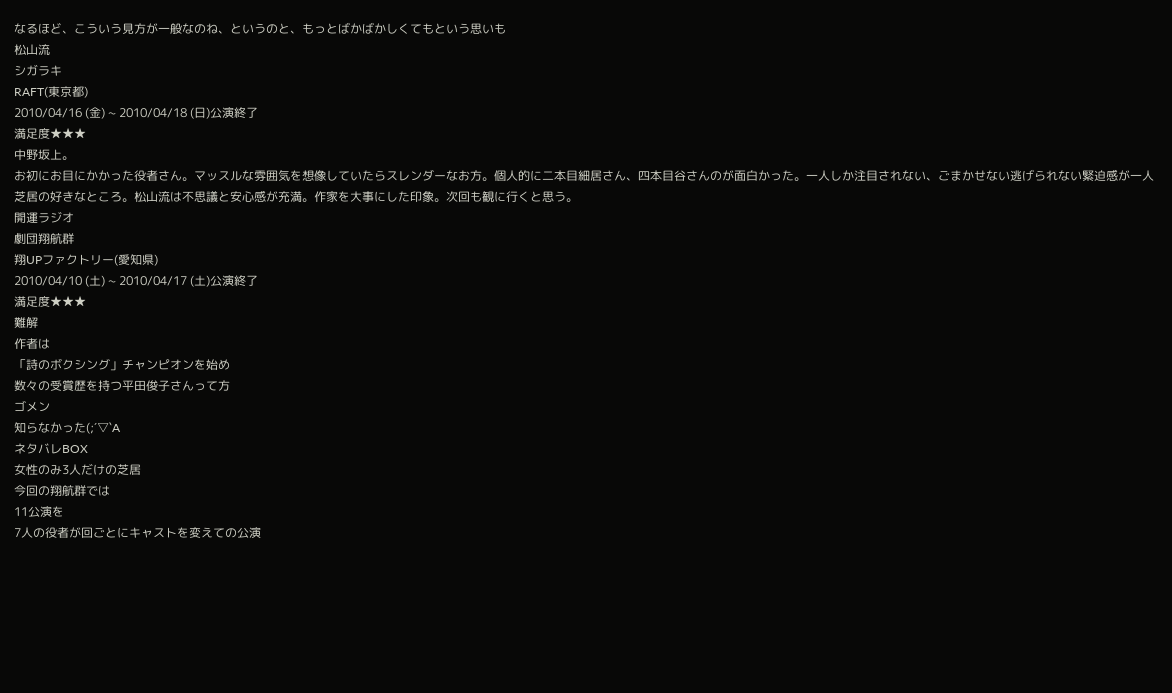なるほど、こういう見方が一般なのね、というのと、もっとばかばかしくてもという思いも
松山流
シガラキ
RAFT(東京都)
2010/04/16 (金) ~ 2010/04/18 (日)公演終了
満足度★★★
中野坂上。
お初にお目にかかった役者さん。マッスルな雰囲気を想像していたらスレンダーなお方。個人的に二本目細居さん、四本目谷さんのが面白かった。一人しか注目されない、ごまかせない逃げられない緊迫感が一人芝居の好きなところ。松山流は不思議と安心感が充満。作家を大事にした印象。次回も観に行くと思う。
開運ラジオ
劇団翔航群
翔UPファクトリー(愛知県)
2010/04/10 (土) ~ 2010/04/17 (土)公演終了
満足度★★★
難解
作者は
「詩のボクシング」チャンピオンを始め
数々の受賞歴を持つ平田俊子さんって方
ゴメン
知らなかった(;´▽`A
ネタバレBOX
女性のみ3人だけの芝居
今回の翔航群では
11公演を
7人の役者が回ごとにキャストを変えての公演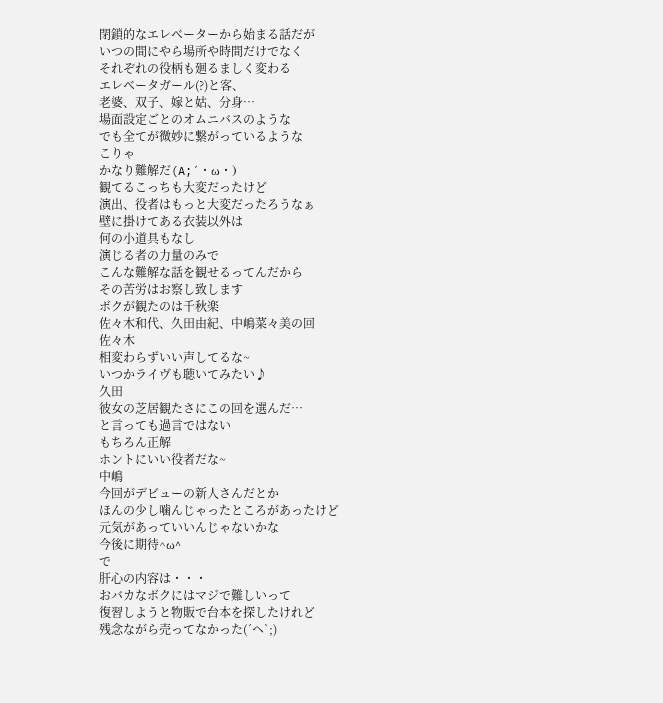閉鎖的なエレベーターから始まる話だが
いつの間にやら場所や時間だけでなく
それぞれの役柄も廻るましく変わる
エレベータガール(?)と客、
老婆、双子、嫁と姑、分身…
場面設定ごとのオムニバスのような
でも全てが微妙に繋がっているような
こりゃ
かなり難解だ(A;´・ω・)
観てるこっちも大変だったけど
演出、役者はもっと大変だったろうなぁ
壁に掛けてある衣装以外は
何の小道具もなし
演じる者の力量のみで
こんな難解な話を観せるってんだから
その苦労はお察し致します
ボクが観たのは千秋楽
佐々木和代、久田由紀、中嶋菜々美の回
佐々木
相変わらずいい声してるな~
いつかライヴも聴いてみたい♪
久田
彼女の芝居観たさにこの回を選んだ…
と言っても過言ではない
もちろん正解
ホントにいい役者だな~
中嶋
今回がデビューの新人さんだとか
ほんの少し噛んじゃったところがあったけど
元気があっていいんじゃないかな
今後に期待^ω^
で
肝心の内容は・・・
おバカなボクにはマジで難しいって
復習しようと物販で台本を探したけれど
残念ながら売ってなかった(´ヘ`;)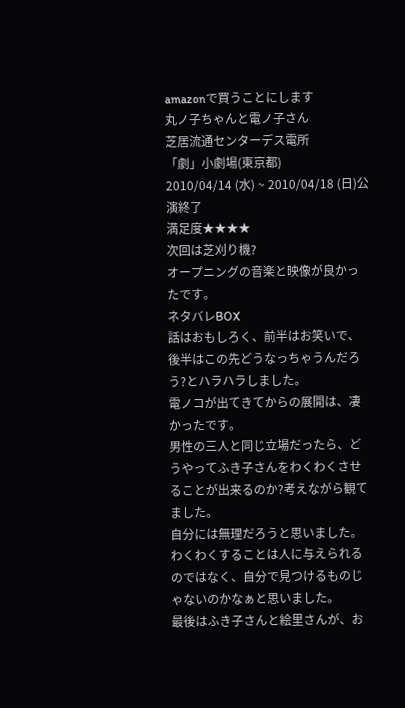amazonで買うことにします
丸ノ子ちゃんと電ノ子さん
芝居流通センターデス電所
「劇」小劇場(東京都)
2010/04/14 (水) ~ 2010/04/18 (日)公演終了
満足度★★★★
次回は芝刈り機?
オープニングの音楽と映像が良かったです。
ネタバレBOX
話はおもしろく、前半はお笑いで、後半はこの先どうなっちゃうんだろう?とハラハラしました。
電ノコが出てきてからの展開は、凄かったです。
男性の三人と同じ立場だったら、どうやってふき子さんをわくわくさせることが出来るのか?考えながら観てました。
自分には無理だろうと思いました。
わくわくすることは人に与えられるのではなく、自分で見つけるものじゃないのかなぁと思いました。
最後はふき子さんと絵里さんが、お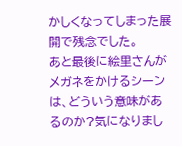かしくなってしまった展開で残念でした。
あと最後に絵里さんがメガネをかけるシーンは、どういう意味があるのか?気になりまし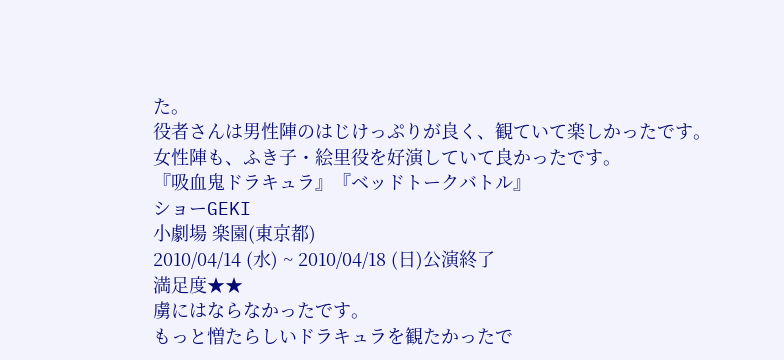た。
役者さんは男性陣のはじけっぷりが良く、観ていて楽しかったです。
女性陣も、ふき子・絵里役を好演していて良かったです。
『吸血鬼ドラキュラ』『ベッドトークバトル』
ショーGEKI
小劇場 楽園(東京都)
2010/04/14 (水) ~ 2010/04/18 (日)公演終了
満足度★★
虜にはならなかったです。
もっと憎たらしいドラキュラを観たかったで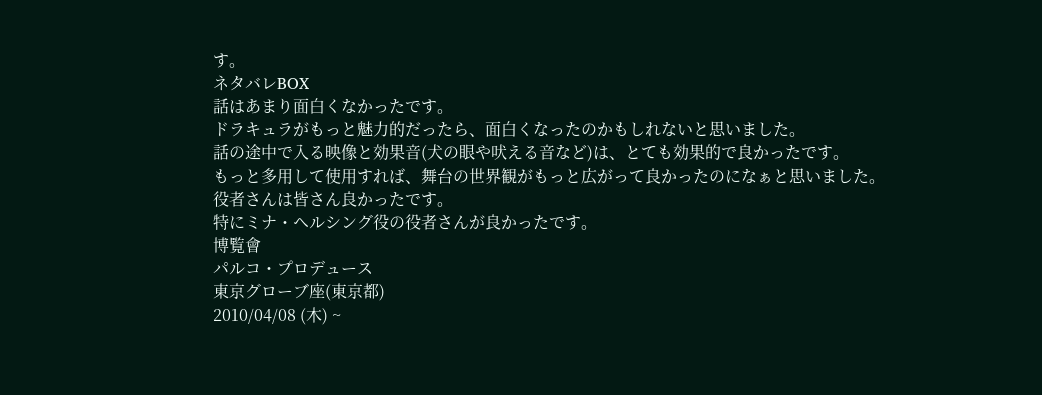す。
ネタバレBOX
話はあまり面白くなかったです。
ドラキュラがもっと魅力的だったら、面白くなったのかもしれないと思いました。
話の途中で入る映像と効果音(犬の眼や吠える音など)は、とても効果的で良かったです。
もっと多用して使用すれば、舞台の世界観がもっと広がって良かったのになぁと思いました。
役者さんは皆さん良かったです。
特にミナ・ヘルシング役の役者さんが良かったです。
博覧會
パルコ・プロデュース
東京グローブ座(東京都)
2010/04/08 (木) ~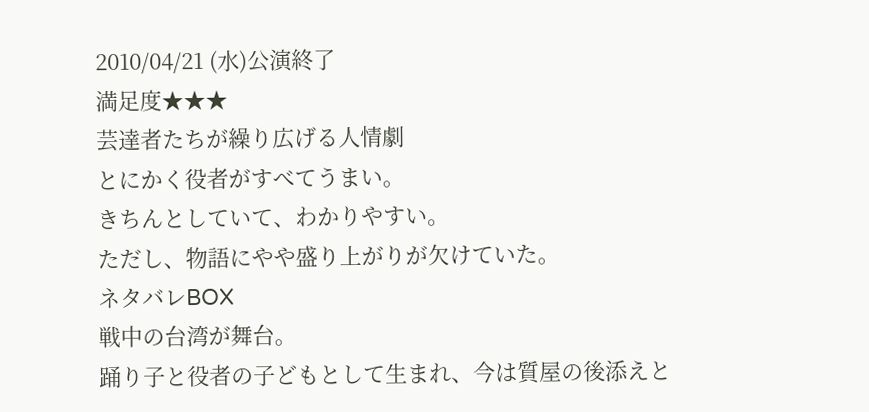2010/04/21 (水)公演終了
満足度★★★
芸達者たちが繰り広げる人情劇
とにかく役者がすべてうまい。
きちんとしていて、わかりやすい。
ただし、物語にやや盛り上がりが欠けていた。
ネタバレBOX
戦中の台湾が舞台。
踊り子と役者の子どもとして生まれ、今は質屋の後添えと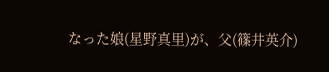なった娘(星野真里)が、父(篠井英介)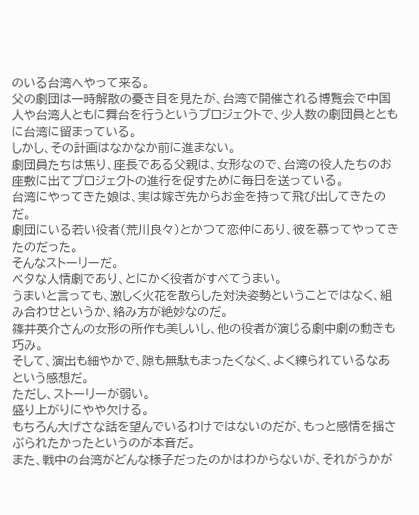のいる台湾へやって来る。
父の劇団は一時解散の憂き目を見たが、台湾で開催される博覧会で中国人や台湾人ともに舞台を行うというプロジェクトで、少人数の劇団員とともに台湾に留まっている。
しかし、その計画はなかなか前に進まない。
劇団員たちは焦り、座長である父親は、女形なので、台湾の役人たちのお座敷に出てプロジェクトの進行を促すために毎日を送っている。
台湾にやってきた娘は、実は嫁ぎ先からお金を持って飛び出してきたのだ。
劇団にいる若い役者(荒川良々)とかつて恋仲にあり、彼を慕ってやってきたのだった。
そんなストーリーだ。
ベタな人情劇であり、とにかく役者がすべてうまい。
うまいと言っても、激しく火花を散らした対決姿勢ということではなく、組み合わせというか、絡み方が絶妙なのだ。
篠井英介さんの女形の所作も美しいし、他の役者が演じる劇中劇の動きも巧み。
そして、演出も細やかで、隙も無駄もまったくなく、よく練られているなあという感想だ。
ただし、ストーリーが弱い。
盛り上がりにやや欠ける。
もちろん大げさな話を望んでいるわけではないのだが、もっと感情を揺さぶられたかったというのが本音だ。
また、戦中の台湾がどんな様子だったのかはわからないが、それがうかが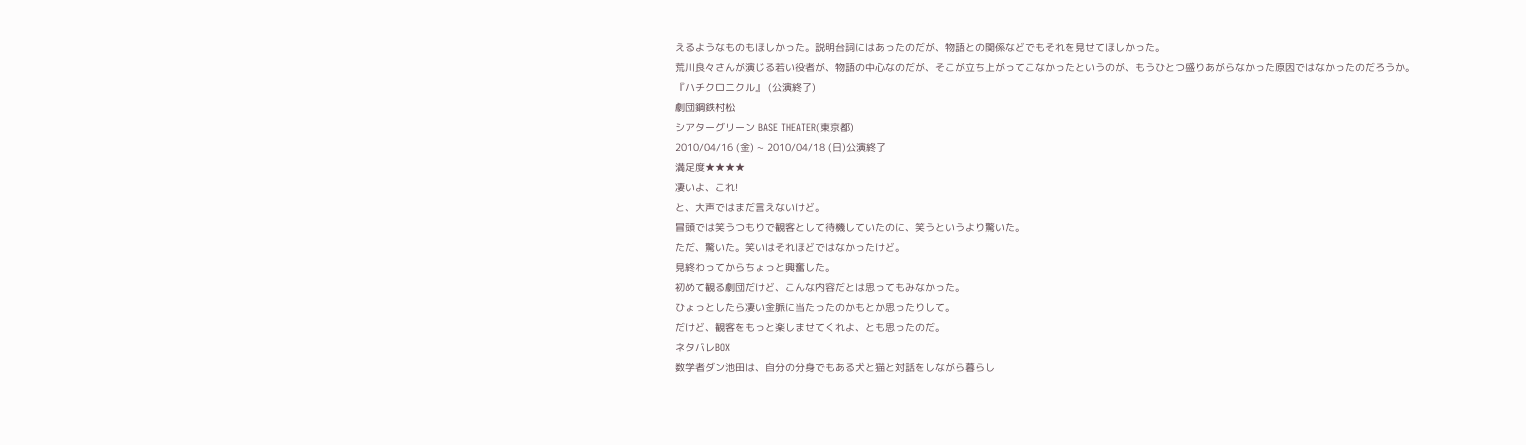えるようなものもほしかった。説明台詞にはあったのだが、物語との関係などでもそれを見せてほしかった。
荒川良々さんが演じる若い役者が、物語の中心なのだが、そこが立ち上がってこなかったというのが、もうひとつ盛りあがらなかった原因ではなかったのだろうか。
『ハチクロニクル』 (公演終了)
劇団鋼鉄村松
シアターグリーン BASE THEATER(東京都)
2010/04/16 (金) ~ 2010/04/18 (日)公演終了
満足度★★★★
凄いよ、これ!
と、大声ではまだ言えないけど。
冒頭では笑うつもりで観客として待機していたのに、笑うというより驚いた。
ただ、驚いた。笑いはそれほどではなかったけど。
見終わってからちょっと興奮した。
初めて観る劇団だけど、こんな内容だとは思ってもみなかった。
ひょっとしたら凄い金脈に当たったのかもとか思ったりして。
だけど、観客をもっと楽しませてくれよ、とも思ったのだ。
ネタバレBOX
数学者ダン池田は、自分の分身でもある犬と猫と対話をしながら暮らし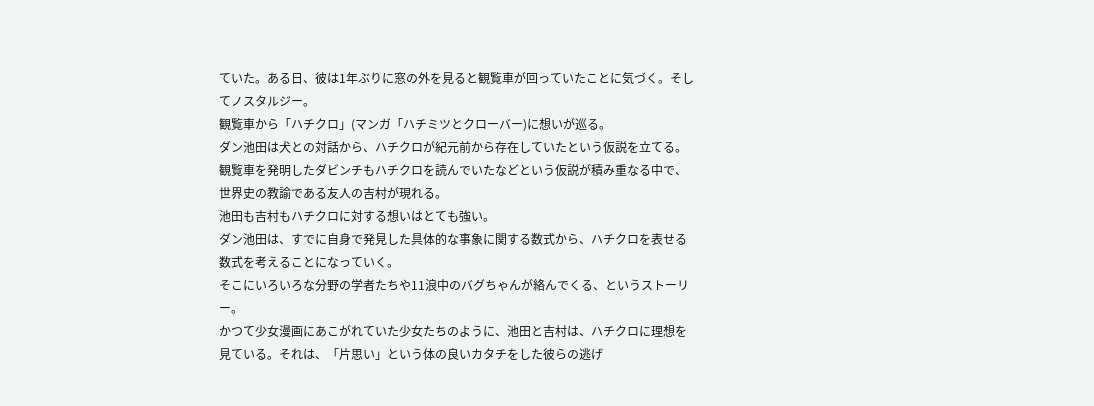ていた。ある日、彼は1年ぶりに窓の外を見ると観覧車が回っていたことに気づく。そしてノスタルジー。
観覧車から「ハチクロ」(マンガ「ハチミツとクローバー)に想いが巡る。
ダン池田は犬との対話から、ハチクロが紀元前から存在していたという仮説を立てる。観覧車を発明したダビンチもハチクロを読んでいたなどという仮説が積み重なる中で、世界史の教諭である友人の吉村が現れる。
池田も吉村もハチクロに対する想いはとても強い。
ダン池田は、すでに自身で発見した具体的な事象に関する数式から、ハチクロを表せる数式を考えることになっていく。
そこにいろいろな分野の学者たちや11浪中のバグちゃんが絡んでくる、というストーリー。
かつて少女漫画にあこがれていた少女たちのように、池田と吉村は、ハチクロに理想を見ている。それは、「片思い」という体の良いカタチをした彼らの逃げ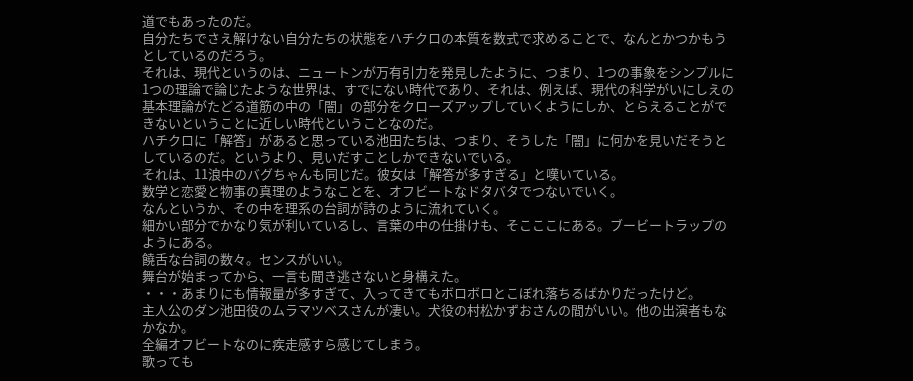道でもあったのだ。
自分たちでさえ解けない自分たちの状態をハチクロの本質を数式で求めることで、なんとかつかもうとしているのだろう。
それは、現代というのは、ニュートンが万有引力を発見したように、つまり、1つの事象をシンプルに1つの理論で論じたような世界は、すでにない時代であり、それは、例えば、現代の科学がいにしえの基本理論がたどる道筋の中の「闇」の部分をクローズアップしていくようにしか、とらえることができないということに近しい時代ということなのだ。
ハチクロに「解答」があると思っている池田たちは、つまり、そうした「闇」に何かを見いだそうとしているのだ。というより、見いだすことしかできないでいる。
それは、11浪中のバグちゃんも同じだ。彼女は「解答が多すぎる」と嘆いている。
数学と恋愛と物事の真理のようなことを、オフビートなドタバタでつないでいく。
なんというか、その中を理系の台詞が詩のように流れていく。
細かい部分でかなり気が利いているし、言葉の中の仕掛けも、そこここにある。ブービートラップのようにある。
饒舌な台詞の数々。センスがいい。
舞台が始まってから、一言も聞き逃さないと身構えた。
・・・あまりにも情報量が多すぎて、入ってきてもボロボロとこぼれ落ちるばかりだったけど。
主人公のダン池田役のムラマツベスさんが凄い。犬役の村松かずおさんの間がいい。他の出演者もなかなか。
全編オフビートなのに疾走感すら感じてしまう。
歌っても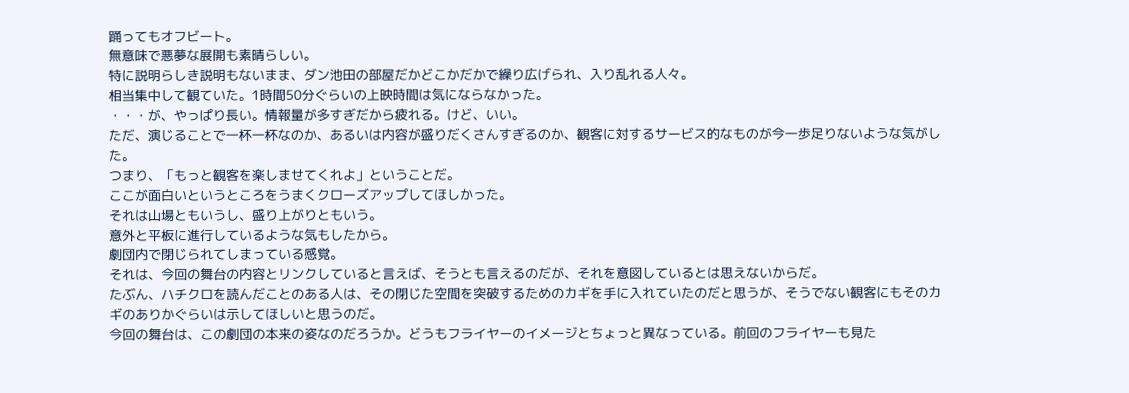踊ってもオフビート。
無意味で悪夢な展開も素晴らしい。
特に説明らしき説明もないまま、ダン池田の部屋だかどこかだかで繰り広げられ、入り乱れる人々。
相当集中して観ていた。1時間50分ぐらいの上映時間は気にならなかった。
・・・が、やっぱり長い。情報量が多すぎだから疲れる。けど、いい。
ただ、演じることで一杯一杯なのか、あるいは内容が盛りだくさんすぎるのか、観客に対するサービス的なものが今一歩足りないような気がした。
つまり、「もっと観客を楽しませてくれよ」ということだ。
ここが面白いというところをうまくクローズアップしてほしかった。
それは山場ともいうし、盛り上がりともいう。
意外と平板に進行しているような気もしたから。
劇団内で閉じられてしまっている感覚。
それは、今回の舞台の内容とリンクしていると言えば、そうとも言えるのだが、それを意図しているとは思えないからだ。
たぶん、ハチクロを読んだことのある人は、その閉じた空間を突破するためのカギを手に入れていたのだと思うが、そうでない観客にもそのカギのありかぐらいは示してほしいと思うのだ。
今回の舞台は、この劇団の本来の姿なのだろうか。どうもフライヤーのイメージとちょっと異なっている。前回のフライヤーも見た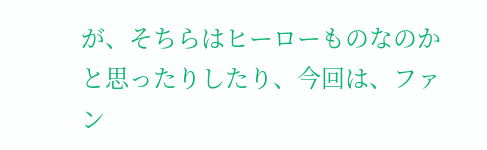が、そちらはヒーローものなのかと思ったりしたり、今回は、ファン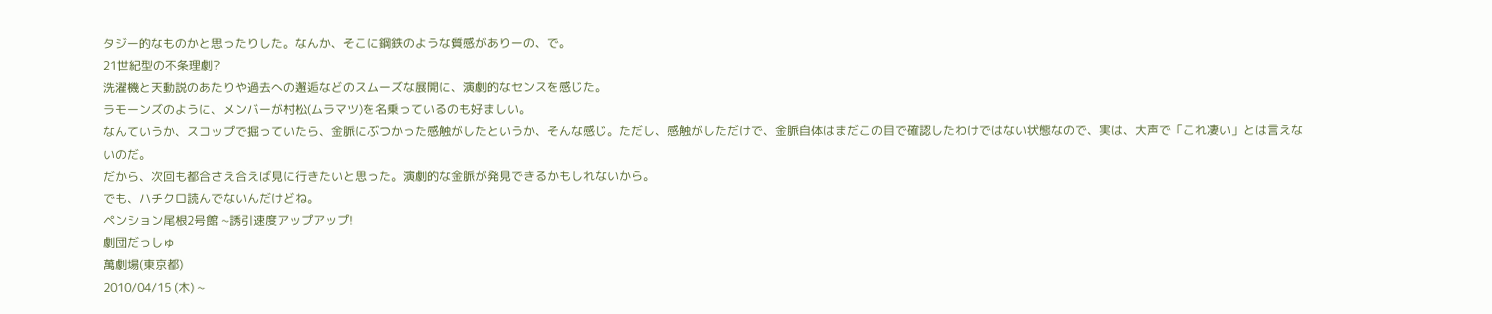タジー的なものかと思ったりした。なんか、そこに鋼鉄のような質感がありーの、で。
21世紀型の不条理劇?
洗濯機と天動説のあたりや過去への邂逅などのスムーズな展開に、演劇的なセンスを感じた。
ラモーンズのように、メンバーが村松(ムラマツ)を名乗っているのも好ましい。
なんていうか、スコップで掘っていたら、金脈にぶつかった感触がしたというか、そんな感じ。ただし、感触がしただけで、金脈自体はまだこの目で確認したわけではない状態なので、実は、大声で「これ凄い」とは言えないのだ。
だから、次回も都合さえ合えば見に行きたいと思った。演劇的な金脈が発見できるかもしれないから。
でも、ハチクロ読んでないんだけどね。
ペンション尾根2号館 ~誘引速度アップアップ!
劇団だっしゅ
萬劇場(東京都)
2010/04/15 (木) ~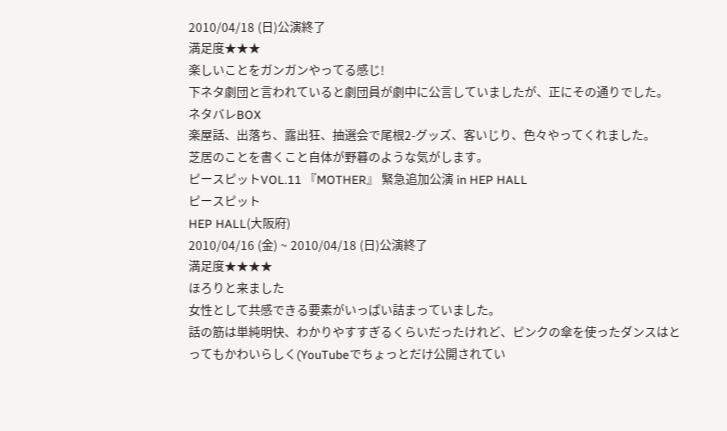2010/04/18 (日)公演終了
満足度★★★
楽しいことをガンガンやってる感じ!
下ネタ劇団と言われていると劇団員が劇中に公言していましたが、正にその通りでした。
ネタバレBOX
楽屋話、出落ち、露出狂、抽選会で尾根2-グッズ、客いじり、色々やってくれました。
芝居のことを書くこと自体が野暮のような気がします。
ピースピットVOL.11 『MOTHER』 緊急追加公演 in HEP HALL
ピースピット
HEP HALL(大阪府)
2010/04/16 (金) ~ 2010/04/18 (日)公演終了
満足度★★★★
ほろりと来ました
女性として共感できる要素がいっぱい詰まっていました。
話の筋は単純明快、わかりやすすぎるくらいだったけれど、ピンクの傘を使ったダンスはとってもかわいらしく(YouTubeでちょっとだけ公開されてい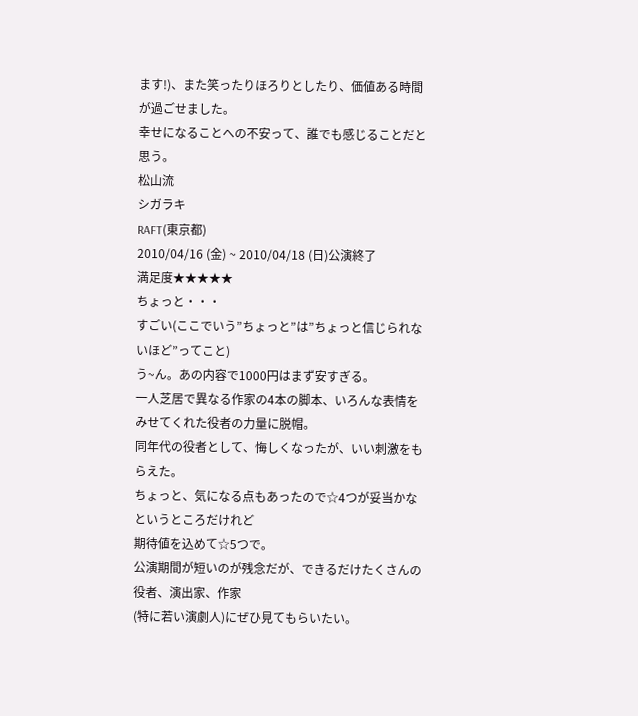ます!)、また笑ったりほろりとしたり、価値ある時間が過ごせました。
幸せになることへの不安って、誰でも感じることだと思う。
松山流
シガラキ
RAFT(東京都)
2010/04/16 (金) ~ 2010/04/18 (日)公演終了
満足度★★★★★
ちょっと・・・
すごい(ここでいう”ちょっと”は”ちょっと信じられないほど”ってこと)
う~ん。あの内容で1000円はまず安すぎる。
一人芝居で異なる作家の4本の脚本、いろんな表情をみせてくれた役者の力量に脱帽。
同年代の役者として、悔しくなったが、いい刺激をもらえた。
ちょっと、気になる点もあったので☆4つが妥当かなというところだけれど
期待値を込めて☆5つで。
公演期間が短いのが残念だが、できるだけたくさんの役者、演出家、作家
(特に若い演劇人)にぜひ見てもらいたい。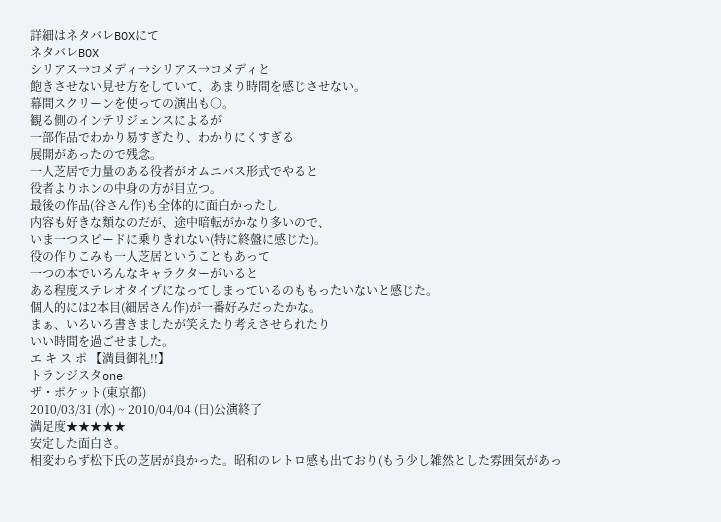詳細はネタバレBOXにて
ネタバレBOX
シリアス→コメディ→シリアス→コメディと
飽きさせない見せ方をしていて、あまり時間を感じさせない。
幕間スクリーンを使っての演出も○。
観る側のインテリジェンスによるが
一部作品でわかり易すぎたり、わかりにくすぎる
展開があったので残念。
一人芝居で力量のある役者がオムニバス形式でやると
役者よりホンの中身の方が目立つ。
最後の作品(谷さん作)も全体的に面白かったし
内容も好きな類なのだが、途中暗転がかなり多いので、
いま一つスピードに乗りきれない(特に終盤に感じた)。
役の作りこみも一人芝居ということもあって
一つの本でいろんなキャラクターがいると
ある程度ステレオタイプになってしまっているのももったいないと感じた。
個人的には2本目(細居さん作)が一番好みだったかな。
まぁ、いろいろ書きましたが笑えたり考えさせられたり
いい時間を過ごせました。
エ キ ス ポ 【満員御礼!!】
トランジスタone
ザ・ポケット(東京都)
2010/03/31 (水) ~ 2010/04/04 (日)公演終了
満足度★★★★★
安定した面白さ。
相変わらず松下氏の芝居が良かった。昭和のレトロ感も出ており(もう少し雑然とした雰囲気があっ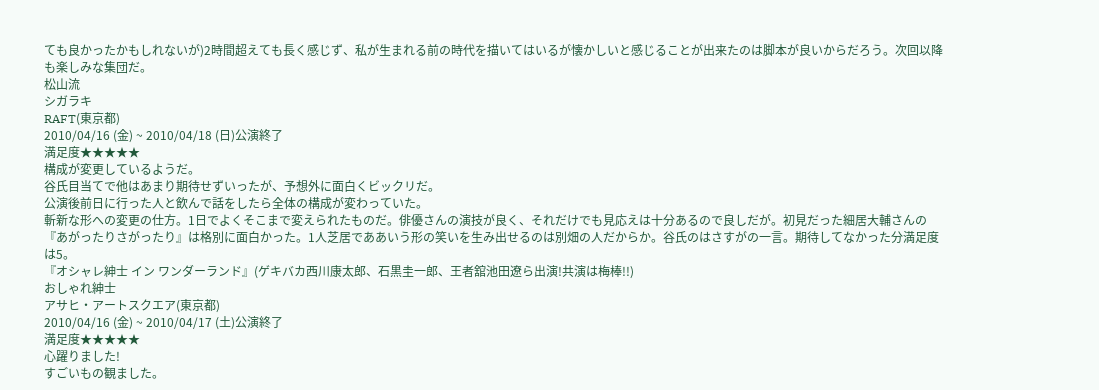ても良かったかもしれないが)2時間超えても長く感じず、私が生まれる前の時代を描いてはいるが懐かしいと感じることが出来たのは脚本が良いからだろう。次回以降も楽しみな集団だ。
松山流
シガラキ
RAFT(東京都)
2010/04/16 (金) ~ 2010/04/18 (日)公演終了
満足度★★★★★
構成が変更しているようだ。
谷氏目当てで他はあまり期待せずいったが、予想外に面白くビックリだ。
公演後前日に行った人と飲んで話をしたら全体の構成が変わっていた。
斬新な形への変更の仕方。1日でよくそこまで変えられたものだ。俳優さんの演技が良く、それだけでも見応えは十分あるので良しだが。初見だった細居大輔さんの『あがったりさがったり』は格別に面白かった。1人芝居でああいう形の笑いを生み出せるのは別畑の人だからか。谷氏のはさすがの一言。期待してなかった分満足度は5。
『オシャレ紳士 イン ワンダーランド』(ゲキバカ西川康太郎、石黒圭一郎、王者舘池田遼ら出演!共演は梅棒!!)
おしゃれ紳士
アサヒ・アートスクエア(東京都)
2010/04/16 (金) ~ 2010/04/17 (土)公演終了
満足度★★★★★
心躍りました!
すごいもの観ました。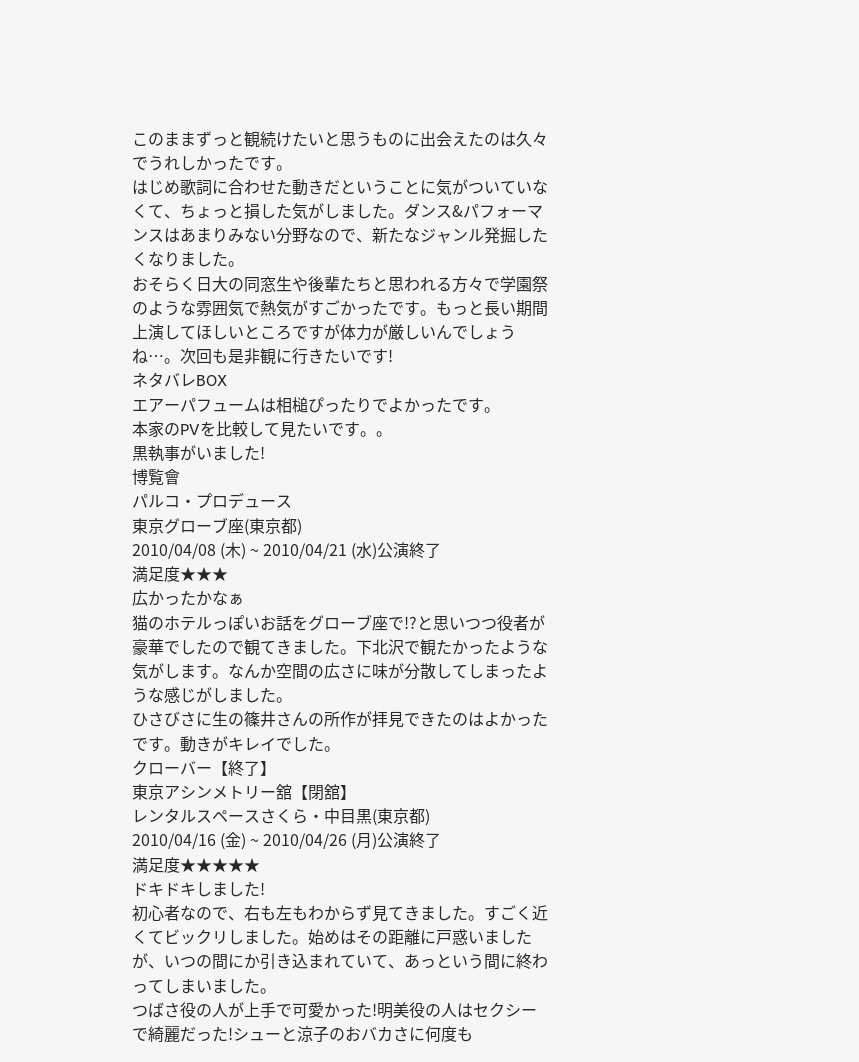このままずっと観続けたいと思うものに出会えたのは久々でうれしかったです。
はじめ歌詞に合わせた動きだということに気がついていなくて、ちょっと損した気がしました。ダンス&パフォーマンスはあまりみない分野なので、新たなジャンル発掘したくなりました。
おそらく日大の同窓生や後輩たちと思われる方々で学園祭のような雰囲気で熱気がすごかったです。もっと長い期間上演してほしいところですが体力が厳しいんでしょうね…。次回も是非観に行きたいです!
ネタバレBOX
エアーパフュームは相槌ぴったりでよかったです。
本家のPVを比較して見たいです。。
黒執事がいました!
博覧會
パルコ・プロデュース
東京グローブ座(東京都)
2010/04/08 (木) ~ 2010/04/21 (水)公演終了
満足度★★★
広かったかなぁ
猫のホテルっぽいお話をグローブ座で!?と思いつつ役者が豪華でしたので観てきました。下北沢で観たかったような気がします。なんか空間の広さに味が分散してしまったような感じがしました。
ひさびさに生の篠井さんの所作が拝見できたのはよかったです。動きがキレイでした。
クローバー【終了】
東京アシンメトリー舘【閉舘】
レンタルスペースさくら・中目黒(東京都)
2010/04/16 (金) ~ 2010/04/26 (月)公演終了
満足度★★★★★
ドキドキしました!
初心者なので、右も左もわからず見てきました。すごく近くてビックリしました。始めはその距離に戸惑いましたが、いつの間にか引き込まれていて、あっという間に終わってしまいました。
つばさ役の人が上手で可愛かった!明美役の人はセクシーで綺麗だった!シューと涼子のおバカさに何度も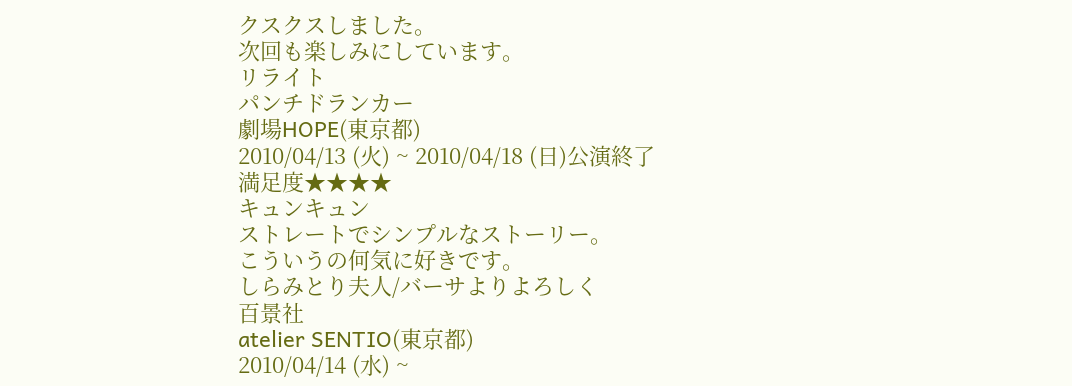クスクスしました。
次回も楽しみにしています。
リライト
パンチドランカー
劇場HOPE(東京都)
2010/04/13 (火) ~ 2010/04/18 (日)公演終了
満足度★★★★
キュンキュン
ストレートでシンプルなストーリー。
こういうの何気に好きです。
しらみとり夫人/バーサよりよろしく
百景社
atelier SENTIO(東京都)
2010/04/14 (水) ~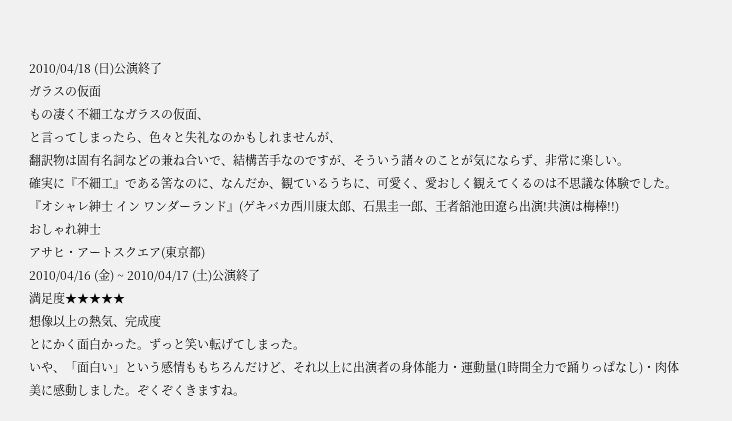2010/04/18 (日)公演終了
ガラスの仮面
もの凄く不細工なガラスの仮面、
と言ってしまったら、色々と失礼なのかもしれませんが、
翻訳物は固有名詞などの兼ね合いで、結構苦手なのですが、そういう諸々のことが気にならず、非常に楽しい。
確実に『不細工』である筈なのに、なんだか、観ているうちに、可愛く、愛おしく観えてくるのは不思議な体験でした。
『オシャレ紳士 イン ワンダーランド』(ゲキバカ西川康太郎、石黒圭一郎、王者舘池田遼ら出演!共演は梅棒!!)
おしゃれ紳士
アサヒ・アートスクエア(東京都)
2010/04/16 (金) ~ 2010/04/17 (土)公演終了
満足度★★★★★
想像以上の熱気、完成度
とにかく面白かった。ずっと笑い転げてしまった。
いや、「面白い」という感情ももちろんだけど、それ以上に出演者の身体能力・運動量(1時間全力で踊りっぱなし)・肉体美に感動しました。ぞくぞくきますね。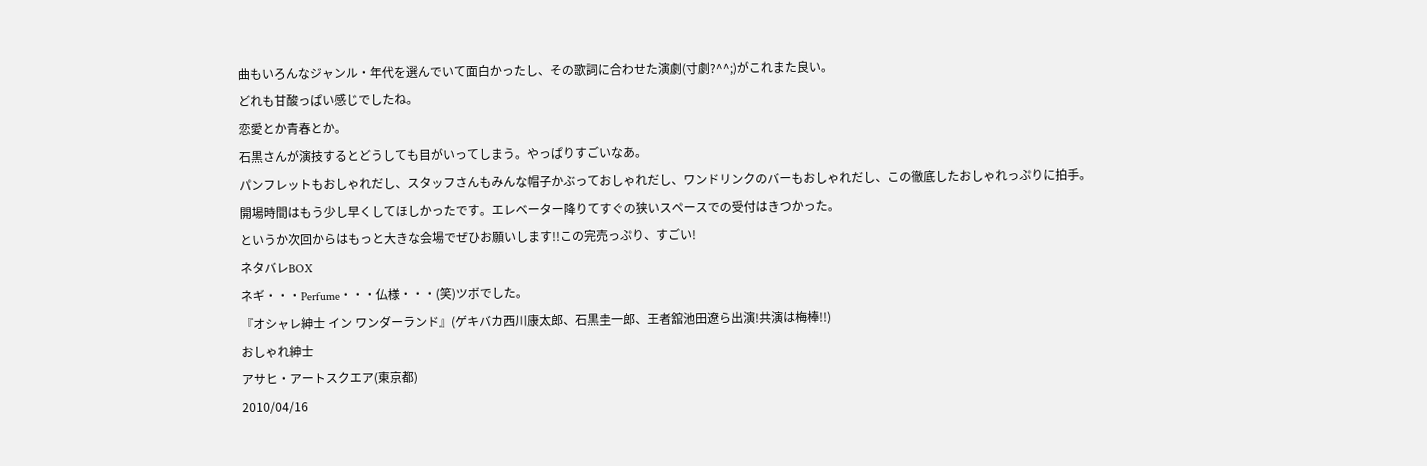曲もいろんなジャンル・年代を選んでいて面白かったし、その歌詞に合わせた演劇(寸劇?^^;)がこれまた良い。
どれも甘酸っぱい感じでしたね。
恋愛とか青春とか。
石黒さんが演技するとどうしても目がいってしまう。やっぱりすごいなあ。
パンフレットもおしゃれだし、スタッフさんもみんな帽子かぶっておしゃれだし、ワンドリンクのバーもおしゃれだし、この徹底したおしゃれっぷりに拍手。
開場時間はもう少し早くしてほしかったです。エレベーター降りてすぐの狭いスペースでの受付はきつかった。
というか次回からはもっと大きな会場でぜひお願いします!!この完売っぷり、すごい!
ネタバレBOX
ネギ・・・Perfume・・・仏様・・・(笑)ツボでした。
『オシャレ紳士 イン ワンダーランド』(ゲキバカ西川康太郎、石黒圭一郎、王者舘池田遼ら出演!共演は梅棒!!)
おしゃれ紳士
アサヒ・アートスクエア(東京都)
2010/04/16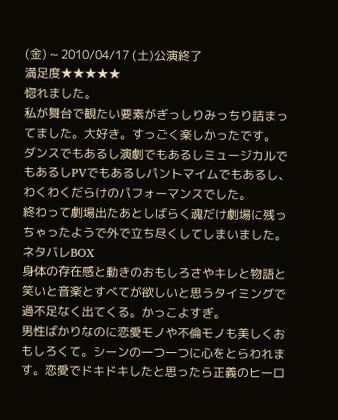(金) ~ 2010/04/17 (土)公演終了
満足度★★★★★
惚れました。
私が舞台で観たい要素がぎっしりみっちり詰まってました。大好き。すっごく楽しかったです。
ダンスでもあるし演劇でもあるしミュージカルでもあるしPVでもあるしパントマイムでもあるし、わくわくだらけのパフォーマンスでした。
終わって劇場出たあとしばらく魂だけ劇場に残っちゃったようで外で立ち尽くしてしまいました。
ネタバレBOX
身体の存在感と動きのおもしろさやキレと物語と笑いと音楽とすべてが欲しいと思うタイミングで過不足なく出てくる。かっこよすぎ。
男性ばかりなのに恋愛モノや不倫モノも美しくおもしろくて。シーンの一つ一つに心をとらわれます。恋愛でドキドキしたと思ったら正義のヒーロ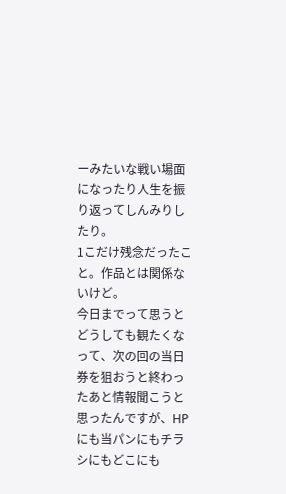ーみたいな戦い場面になったり人生を振り返ってしんみりしたり。
1こだけ残念だったこと。作品とは関係ないけど。
今日までって思うとどうしても観たくなって、次の回の当日券を狙おうと終わったあと情報聞こうと思ったんですが、HPにも当パンにもチラシにもどこにも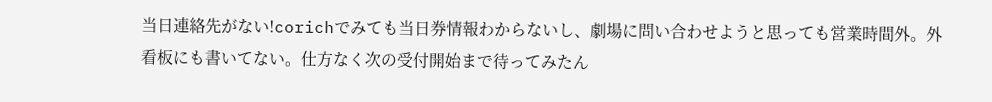当日連絡先がない!corichでみても当日券情報わからないし、劇場に問い合わせようと思っても営業時間外。外看板にも書いてない。仕方なく次の受付開始まで待ってみたん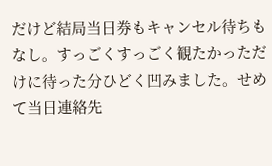だけど結局当日券もキャンセル待ちもなし。すっごくすっごく観たかっただけに待った分ひどく凹みました。せめて当日連絡先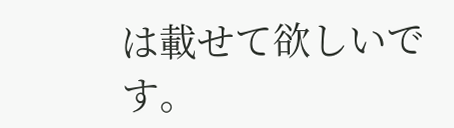は載せて欲しいです。